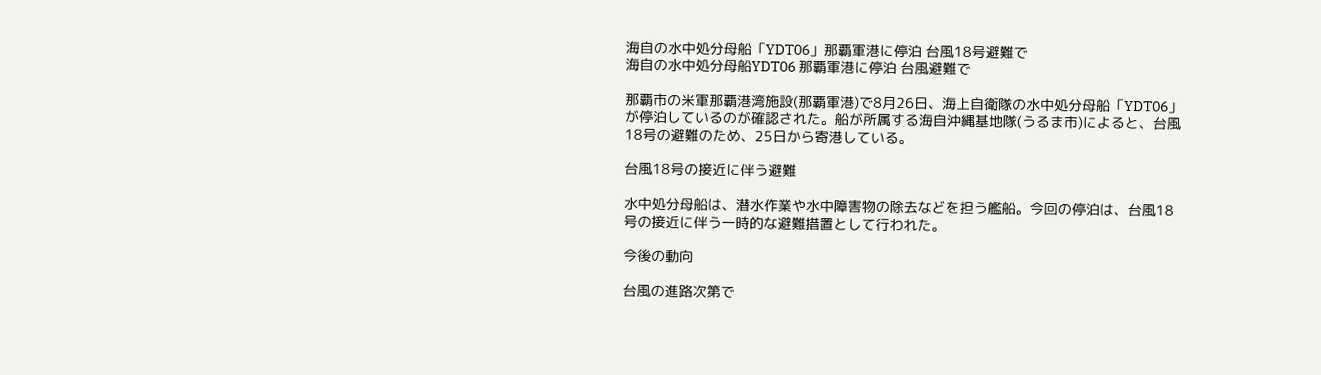海自の水中処分母船「YDT06」那覇軍港に停泊 台風18号避難で
海自の水中処分母船YDT06 那覇軍港に停泊 台風避難で

那覇市の米軍那覇港湾施設(那覇軍港)で8月26日、海上自衛隊の水中処分母船「YDT06」が停泊しているのが確認された。船が所属する海自沖縄基地隊(うるま市)によると、台風18号の避難のため、25日から寄港している。

台風18号の接近に伴う避難

水中処分母船は、潜水作業や水中障害物の除去などを担う艦船。今回の停泊は、台風18号の接近に伴う一時的な避難措置として行われた。

今後の動向

台風の進路次第で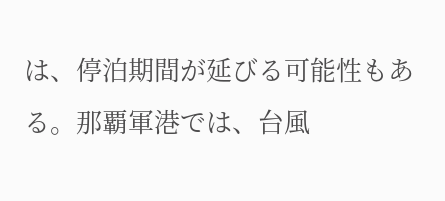は、停泊期間が延びる可能性もある。那覇軍港では、台風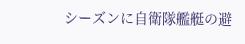シーズンに自衛隊艦艇の避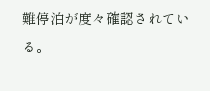難停泊が度々確認されている。